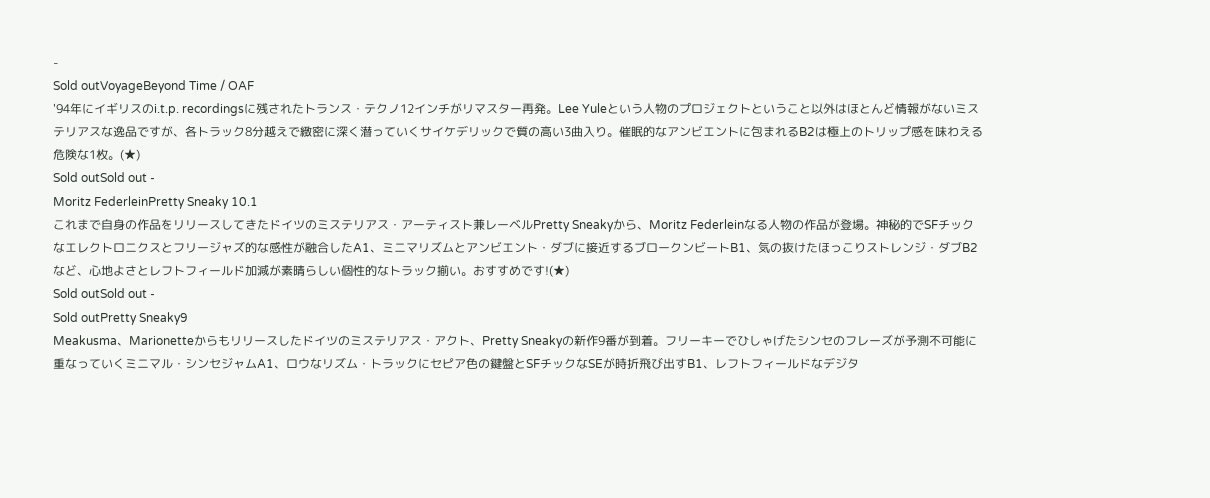-
Sold outVoyageBeyond Time / OAF
'94年にイギリスのi.t.p. recordingsに残されたトランス・テクノ12インチがリマスター再発。Lee Yuleという人物のプロジェクトということ以外はほとんど情報がないミステリアスな逸品ですが、各トラック8分越えで緻密に深く潜っていくサイケデリックで質の高い3曲入り。催眠的なアンビエントに包まれるB2は極上のトリップ感を味わえる危険な1枚。(★)
Sold outSold out -
Moritz FederleinPretty Sneaky 10.1
これまで自身の作品をリリースしてきたドイツのミステリアス・アーティスト兼レーベルPretty Sneakyから、Moritz Federleinなる人物の作品が登場。神秘的でSFチックなエレクトロニクスとフリージャズ的な感性が融合したA1、ミニマリズムとアンビエント・ダブに接近するブロークンビートB1、気の抜けたほっこりストレンジ・ダブB2など、心地よさとレフトフィールド加減が素晴らしい個性的なトラック揃い。おすすめです!(★)
Sold outSold out -
Sold outPretty Sneaky9
Meakusma、Marionetteからもリリースしたドイツのミステリアス・アクト、Pretty Sneakyの新作9番が到着。フリーキーでひしゃげたシンセのフレーズが予測不可能に重なっていくミニマル・シンセジャムA1、ロウなリズム・トラックにセピア色の鍵盤とSFチックなSEが時折飛び出すB1、レフトフィールドなデジタ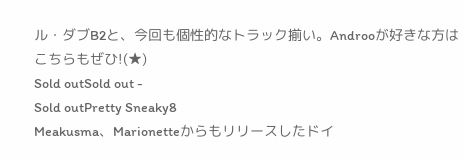ル・ダブB2と、今回も個性的なトラック揃い。Androoが好きな方はこちらもぜひ!(★)
Sold outSold out -
Sold outPretty Sneaky8
Meakusma、Marionetteからもリリースしたドイ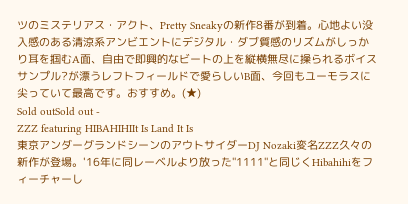ツのミステリアス・アクト、Pretty Sneakyの新作8番が到着。心地よい没入感のある清涼系アンビエントにデジタル・ダブ質感のリズムがしっかり耳を掴むA面、自由で即興的なビートの上を縦横無尽に操られるボイスサンプル?が漂うレフトフィールドで愛らしいB面、今回もユーモラスに尖っていて最高です。おすすめ。(★)
Sold outSold out -
ZZZ featuring HIBAHIHIIt Is Land It Is
東京アンダーグランドシーンのアウトサイダーDJ Nozaki変名ZZZ久々の新作が登場。'16年に同レーベルより放った"1111"と同じくHibahihiをフィーチャーし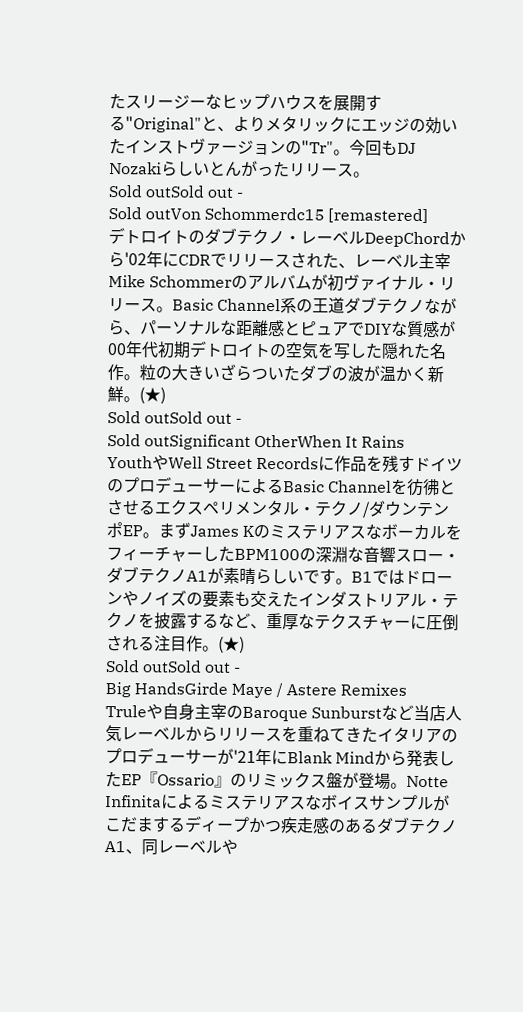たスリージーなヒップハウスを展開する"Original"と、よりメタリックにエッジの効いたインストヴァージョンの"Tr"。今回もDJ Nozakiらしいとんがったリリース。
Sold outSold out -
Sold outVon Schommerdc15 [remastered]
デトロイトのダブテクノ・レーベルDeepChordから'02年にCDRでリリースされた、レーベル主宰Mike Schommerのアルバムが初ヴァイナル・リリース。Basic Channel系の王道ダブテクノながら、パーソナルな距離感とピュアでDIYな質感が00年代初期デトロイトの空気を写した隠れた名作。粒の大きいざらついたダブの波が温かく新鮮。(★)
Sold outSold out -
Sold outSignificant OtherWhen It Rains
YouthやWell Street Recordsに作品を残すドイツのプロデューサーによるBasic Channelを彷彿とさせるエクスペリメンタル・テクノ/ダウンテンポEP。まずJames KのミステリアスなボーカルをフィーチャーしたBPM100の深淵な音響スロー・ダブテクノA1が素晴らしいです。B1ではドローンやノイズの要素も交えたインダストリアル・テクノを披露するなど、重厚なテクスチャーに圧倒される注目作。(★)
Sold outSold out -
Big HandsGirde Maye / Astere Remixes
Truleや自身主宰のBaroque Sunburstなど当店人気レーベルからリリースを重ねてきたイタリアのプロデューサーが'21年にBlank Mindから発表したEP『Ossario』のリミックス盤が登場。Notte Infinitaによるミステリアスなボイスサンプルがこだまするディープかつ疾走感のあるダブテクノA1、同レーベルや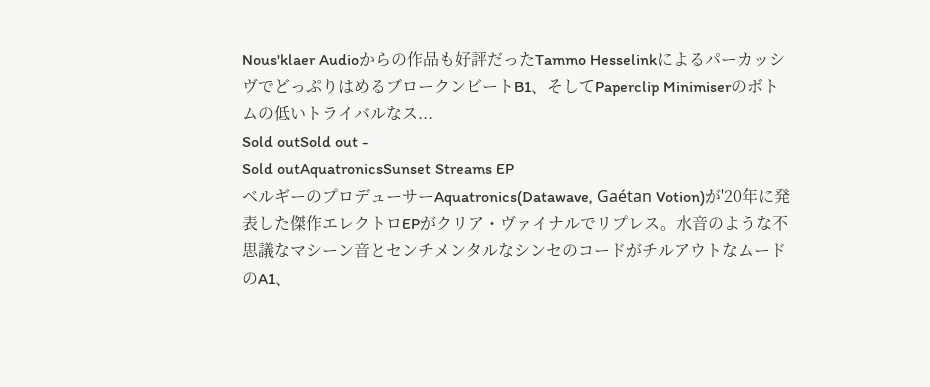Nous'klaer Audioからの作品も好評だったTammo HesselinkによるパーカッシヴでどっぷりはめるブロークンビートB1、そしてPaperclip Minimiserのボトムの低いトライバルなス...
Sold outSold out -
Sold outAquatronicsSunset Streams EP
ベルギーのプロデューサーAquatronics(Datawave, Gaétan Votion)が'20年に発表した傑作エレクトロEPがクリア・ヴァイナルでリプレス。水音のような不思議なマシーン音とセンチメンタルなシンセのコードがチルアウトなムードのA1、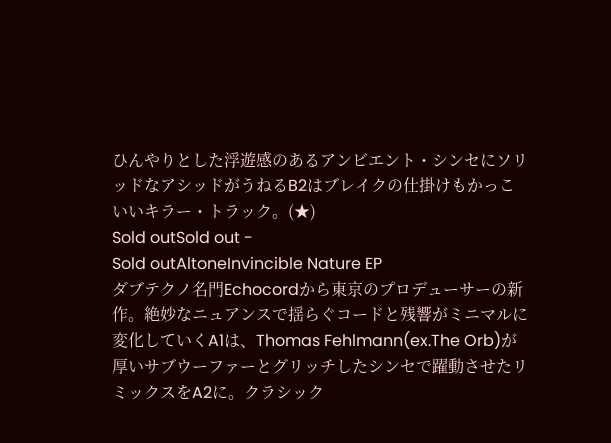ひんやりとした浮遊感のあるアンビエント・シンセにソリッドなアシッドがうねるB2はブレイクの仕掛けもかっこいいキラー・トラック。(★)
Sold outSold out -
Sold outAltoneInvincible Nature EP
ダブテクノ名門Echocordから東京のプロデューサーの新作。絶妙なニュアンスで揺らぐコードと残響がミニマルに変化していくA1は、Thomas Fehlmann(ex.The Orb)が厚いサブウーファーとグリッチしたシンセで躍動させたリミックスをA2に。クラシック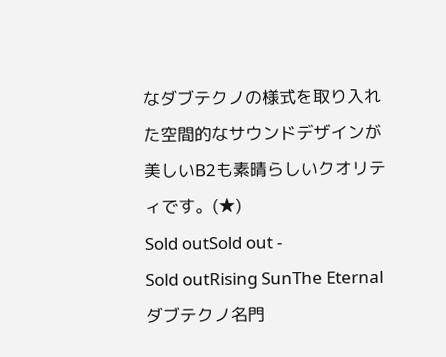なダブテクノの様式を取り入れた空間的なサウンドデザインが美しいB2も素晴らしいクオリティです。(★)
Sold outSold out -
Sold outRising SunThe Eternal
ダブテクノ名門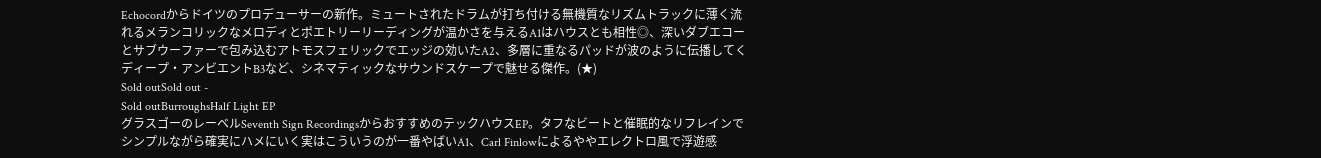Echocordからドイツのプロデューサーの新作。ミュートされたドラムが打ち付ける無機質なリズムトラックに薄く流れるメランコリックなメロディとポエトリーリーディングが温かさを与えるA1はハウスとも相性◎、深いダブエコーとサブウーファーで包み込むアトモスフェリックでエッジの効いたA2、多層に重なるパッドが波のように伝播してくディープ・アンビエントB3など、シネマティックなサウンドスケープで魅せる傑作。(★)
Sold outSold out -
Sold outBurroughsHalf Light EP
グラスゴーのレーベルSeventh Sign RecordingsからおすすめのテックハウスEP。タフなビートと催眠的なリフレインでシンプルながら確実にハメにいく実はこういうのが一番やばいA1、Carl Finlowによるややエレクトロ風で浮遊感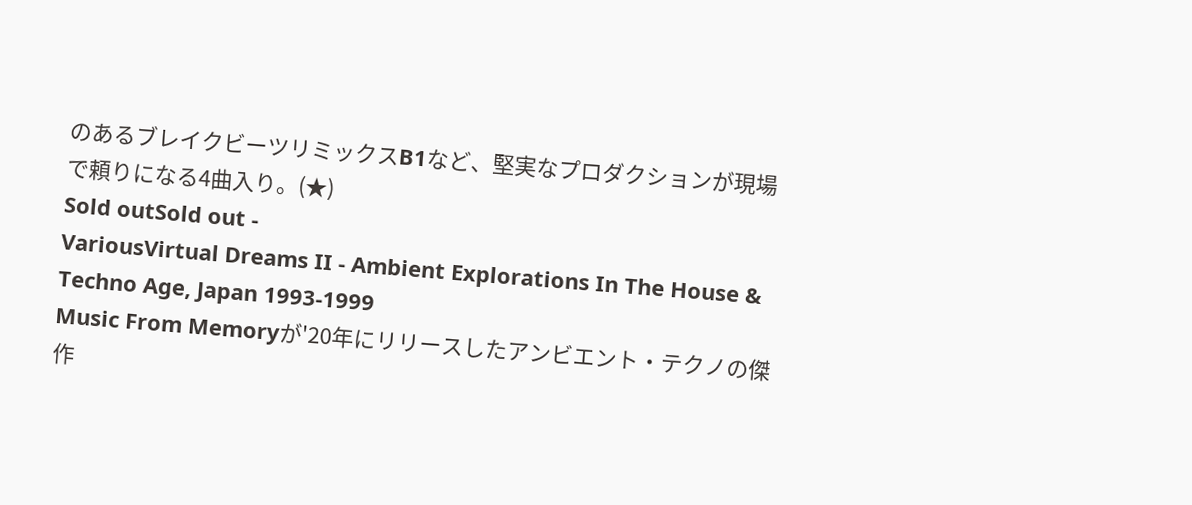のあるブレイクビーツリミックスB1など、堅実なプロダクションが現場で頼りになる4曲入り。(★)
Sold outSold out -
VariousVirtual Dreams II - Ambient Explorations In The House & Techno Age, Japan 1993-1999
Music From Memoryが'20年にリリースしたアンビエント・テクノの傑作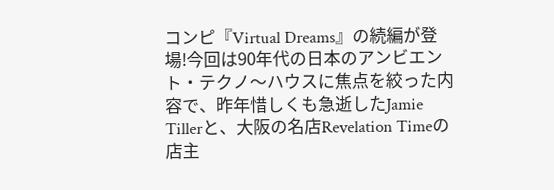コンピ『Virtual Dreams』の続編が登場!今回は90年代の日本のアンビエント・テクノ〜ハウスに焦点を絞った内容で、昨年惜しくも急逝したJamie Tillerと、大阪の名店Revelation Timeの店主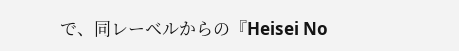で、同レーベルからの『Heisei No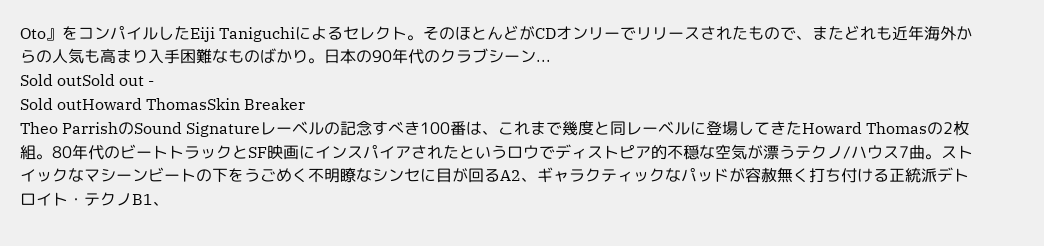Oto』をコンパイルしたEiji Taniguchiによるセレクト。そのほとんどがCDオンリーでリリースされたもので、またどれも近年海外からの人気も高まり入手困難なものばかり。日本の90年代のクラブシーン...
Sold outSold out -
Sold outHoward ThomasSkin Breaker
Theo ParrishのSound Signatureレーベルの記念すべき100番は、これまで幾度と同レーベルに登場してきたHoward Thomasの2枚組。80年代のビートトラックとSF映画にインスパイアされたというロウでディストピア的不穏な空気が漂うテクノ/ハウス7曲。ストイックなマシーンビートの下をうごめく不明瞭なシンセに目が回るA2、ギャラクティックなパッドが容赦無く打ち付ける正統派デトロイト・テクノB1、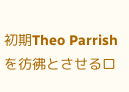初期Theo Parrishを彷彿とさせるロ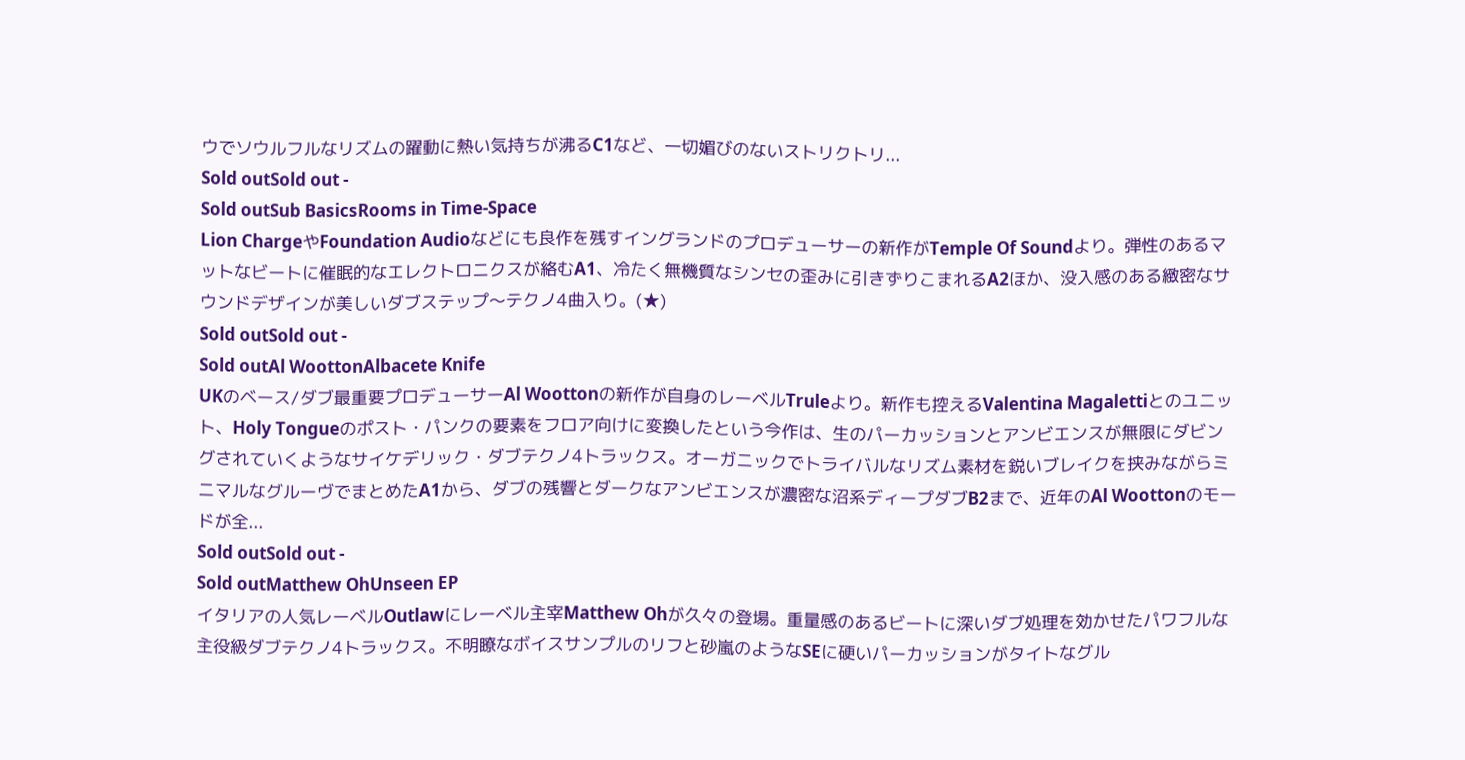ウでソウルフルなリズムの躍動に熱い気持ちが沸るC1など、一切媚びのないストリクトリ...
Sold outSold out -
Sold outSub BasicsRooms in Time-Space
Lion ChargeやFoundation Audioなどにも良作を残すイングランドのプロデューサーの新作がTemple Of Soundより。弾性のあるマットなビートに催眠的なエレクトロニクスが絡むA1、冷たく無機質なシンセの歪みに引きずりこまれるA2ほか、没入感のある緻密なサウンドデザインが美しいダブステップ〜テクノ4曲入り。(★)
Sold outSold out -
Sold outAl WoottonAlbacete Knife
UKのベース/ダブ最重要プロデューサーAl Woottonの新作が自身のレーベルTruleより。新作も控えるValentina Magalettiとのユニット、Holy Tongueのポスト・パンクの要素をフロア向けに変換したという今作は、生のパーカッションとアンビエンスが無限にダビングされていくようなサイケデリック・ダブテクノ4トラックス。オーガニックでトライバルなリズム素材を鋭いブレイクを挟みながらミニマルなグルーヴでまとめたA1から、ダブの残響とダークなアンビエンスが濃密な沼系ディープダブB2まで、近年のAl Woottonのモードが全...
Sold outSold out -
Sold outMatthew OhUnseen EP
イタリアの人気レーベルOutlawにレーベル主宰Matthew Ohが久々の登場。重量感のあるビートに深いダブ処理を効かせたパワフルな主役級ダブテクノ4トラックス。不明瞭なボイスサンプルのリフと砂嵐のようなSEに硬いパーカッションがタイトなグル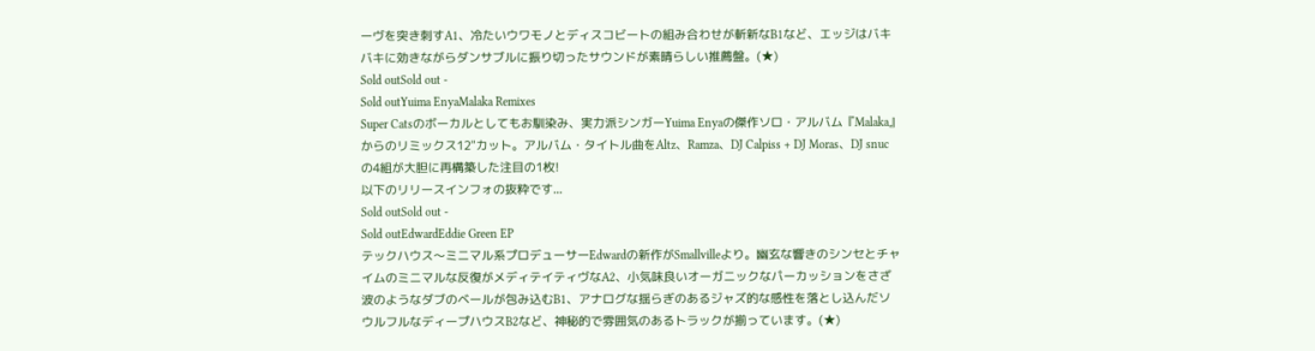ーヴを突き刺すA1、冷たいウワモノとディスコビートの組み合わせが斬新なB1など、エッジはバキバキに効きながらダンサブルに振り切ったサウンドが素晴らしい推薦盤。(★)
Sold outSold out -
Sold outYuima EnyaMalaka Remixes
Super Catsのボーカルとしてもお馴染み、実力派シンガーYuima Enyaの傑作ソロ・アルバム『Malaka』からのリミックス12"カット。アルバム・タイトル曲をAltz、Ramza、DJ Calpiss + DJ Moras、DJ snucの4組が大胆に再構築した注目の1枚!
以下のリリースインフォの抜粋です...
Sold outSold out -
Sold outEdwardEddie Green EP
テックハウス〜ミニマル系プロデューサーEdwardの新作がSmallvilleより。幽玄な響きのシンセとチャイムのミニマルな反復がメディテイティヴなA2、小気味良いオーガニックなパーカッションをさざ波のようなダブのベールが包み込むB1、アナログな揺らぎのあるジャズ的な感性を落とし込んだソウルフルなディープハウスB2など、神秘的で雰囲気のあるトラックが揃っています。(★)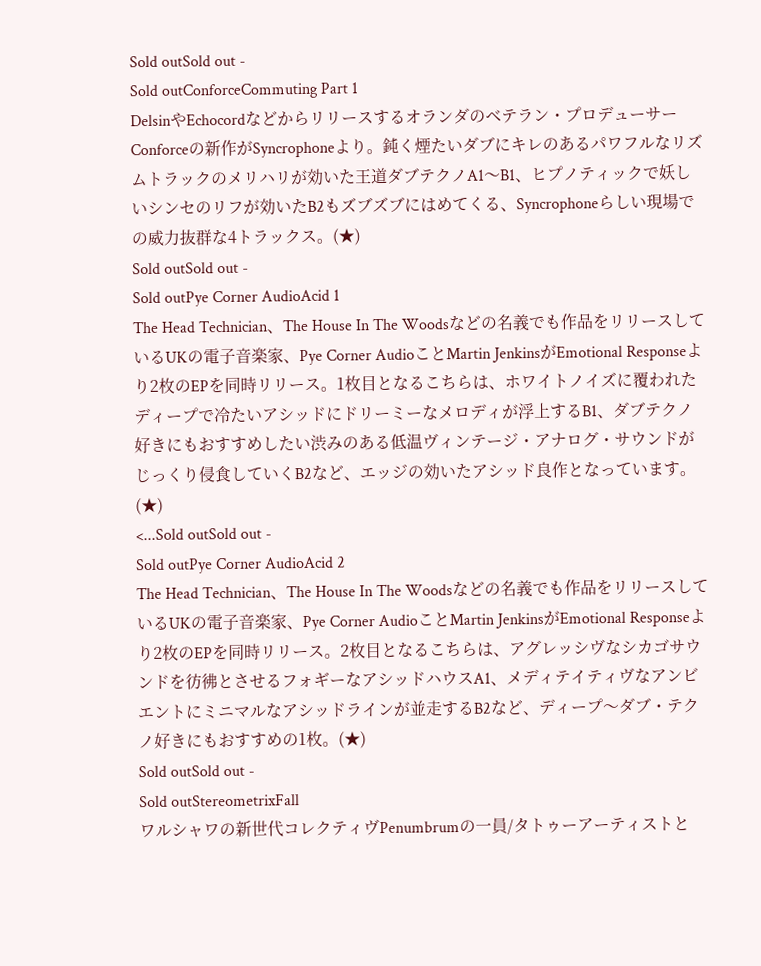Sold outSold out -
Sold outConforceCommuting Part 1
DelsinやEchocordなどからリリースするオランダのベテラン・プロデューサーConforceの新作がSyncrophoneより。鈍く煙たいダブにキレのあるパワフルなリズムトラックのメリハリが効いた王道ダブテクノA1〜B1、ヒプノティックで妖しいシンセのリフが効いたB2もズブズブにはめてくる、Syncrophoneらしい現場での威力抜群な4トラックス。(★)
Sold outSold out -
Sold outPye Corner AudioAcid 1
The Head Technician、The House In The Woodsなどの名義でも作品をリリースしているUKの電子音楽家、Pye Corner AudioことMartin JenkinsがEmotional Responseより2枚のEPを同時リリース。1枚目となるこちらは、ホワイトノイズに覆われたディープで冷たいアシッドにドリーミーなメロディが浮上するB1、ダブテクノ好きにもおすすめしたい渋みのある低温ヴィンテージ・アナログ・サウンドがじっくり侵食していくB2など、エッジの効いたアシッド良作となっています。(★)
<...Sold outSold out -
Sold outPye Corner AudioAcid 2
The Head Technician、The House In The Woodsなどの名義でも作品をリリースしているUKの電子音楽家、Pye Corner AudioことMartin JenkinsがEmotional Responseより2枚のEPを同時リリース。2枚目となるこちらは、アグレッシヴなシカゴサウンドを彷彿とさせるフォギーなアシッドハウスA1、メディテイティヴなアンビエントにミニマルなアシッドラインが並走するB2など、ディープ〜ダブ・テクノ好きにもおすすめの1枚。(★)
Sold outSold out -
Sold outStereometrixFall
ワルシャワの新世代コレクティヴPenumbrumの一員/タトゥーアーティストと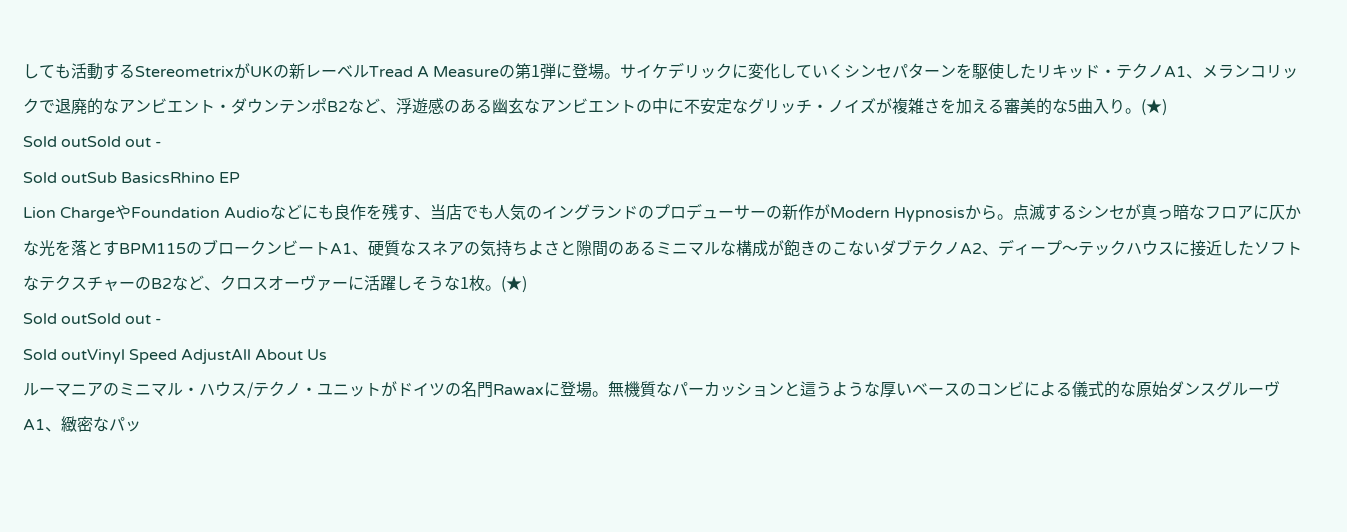しても活動するStereometrixがUKの新レーベルTread A Measureの第1弾に登場。サイケデリックに変化していくシンセパターンを駆使したリキッド・テクノA1、メランコリックで退廃的なアンビエント・ダウンテンポB2など、浮遊感のある幽玄なアンビエントの中に不安定なグリッチ・ノイズが複雑さを加える審美的な5曲入り。(★)
Sold outSold out -
Sold outSub BasicsRhino EP
Lion ChargeやFoundation Audioなどにも良作を残す、当店でも人気のイングランドのプロデューサーの新作がModern Hypnosisから。点滅するシンセが真っ暗なフロアに仄かな光を落とすBPM115のブロークンビートA1、硬質なスネアの気持ちよさと隙間のあるミニマルな構成が飽きのこないダブテクノA2、ディープ〜テックハウスに接近したソフトなテクスチャーのB2など、クロスオーヴァーに活躍しそうな1枚。(★)
Sold outSold out -
Sold outVinyl Speed AdjustAll About Us
ルーマニアのミニマル・ハウス/テクノ・ユニットがドイツの名門Rawaxに登場。無機質なパーカッションと這うような厚いベースのコンビによる儀式的な原始ダンスグルーヴA1、緻密なパッ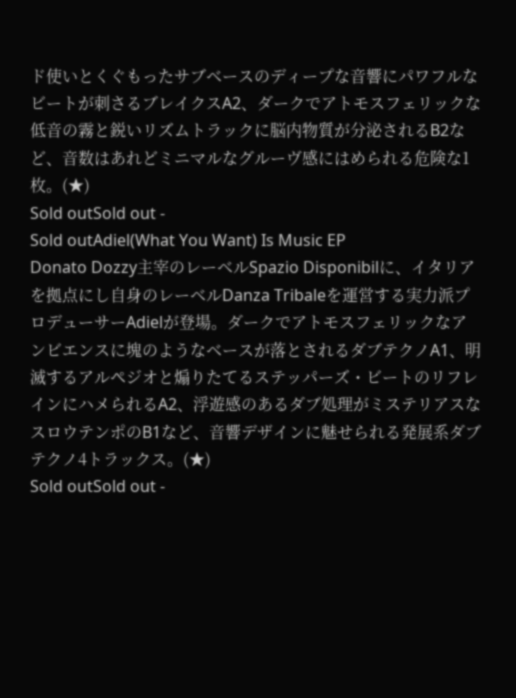ド使いとくぐもったサブベースのディープな音響にパワフルなビートが刺さるブレイクスA2、ダークでアトモスフェリックな低音の霧と鋭いリズムトラックに脳内物質が分泌されるB2など、音数はあれどミニマルなグルーヴ感にはめられる危険な1枚。(★)
Sold outSold out -
Sold outAdiel(What You Want) Is Music EP
Donato Dozzy主宰のレーベルSpazio Disponibilに、イタリアを拠点にし自身のレーベルDanza Tribaleを運営する実力派プロデューサーAdielが登場。ダークでアトモスフェリックなアンビエンスに塊のようなベースが落とされるダブテクノA1、明滅するアルペジオと煽りたてるステッパーズ・ビートのリフレインにハメられるA2、浮遊感のあるダブ処理がミステリアスなスロウテンポのB1など、音響デザインに魅せられる発展系ダブテクノ4トラックス。(★)
Sold outSold out -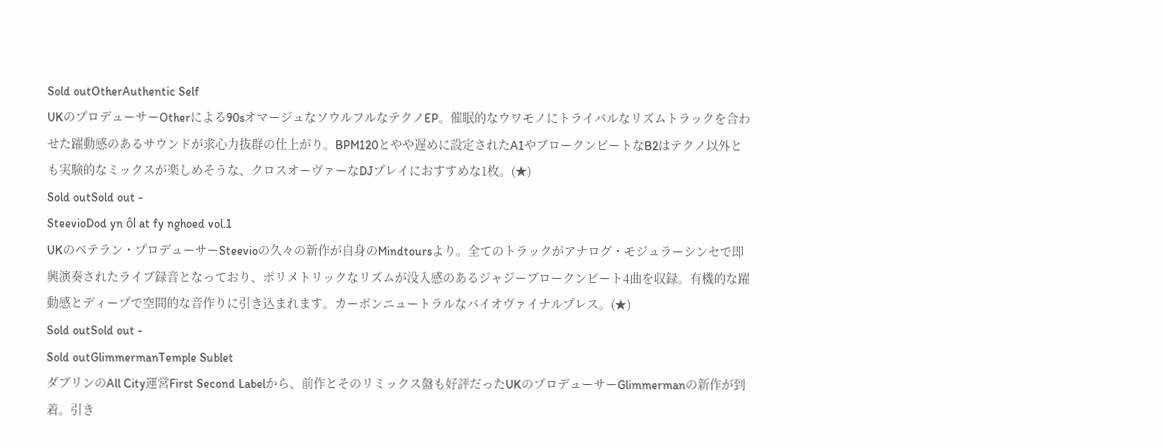Sold outOtherAuthentic Self
UKのプロデューサーOtherによる90sオマージュなソウルフルなテクノEP。催眠的なウワモノにトライバルなリズムトラックを合わせた躍動感のあるサウンドが求心力抜群の仕上がり。BPM120とやや遅めに設定されたA1やブロークンビートなB2はテクノ以外とも実験的なミックスが楽しめそうな、クロスオーヴァーなDJプレイにおすすめな1枚。(★)
Sold outSold out -
SteevioDod yn ôl at fy nghoed vol.1
UKのベテラン・プロデューサーSteevioの久々の新作が自身のMindtoursより。全てのトラックがアナログ・モジュラーシンセで即興演奏されたライブ録音となっており、ポリメトリックなリズムが没入感のあるジャジーブロークンビート4曲を収録。有機的な躍動感とディープで空間的な音作りに引き込まれます。カーボンニュートラルなバイオヴァイナルプレス。(★)
Sold outSold out -
Sold outGlimmermanTemple Sublet
ダブリンのAll City運営First Second Labelから、前作とそのリミックス盤も好評だったUKのプロデューサーGlimmermanの新作が到着。引き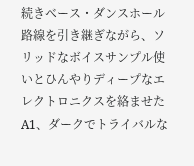続きベース・ダンスホール路線を引き継ぎながら、ソリッドなボイスサンプル使いとひんやりディープなエレクトロニクスを絡ませたA1、ダークでトライバルな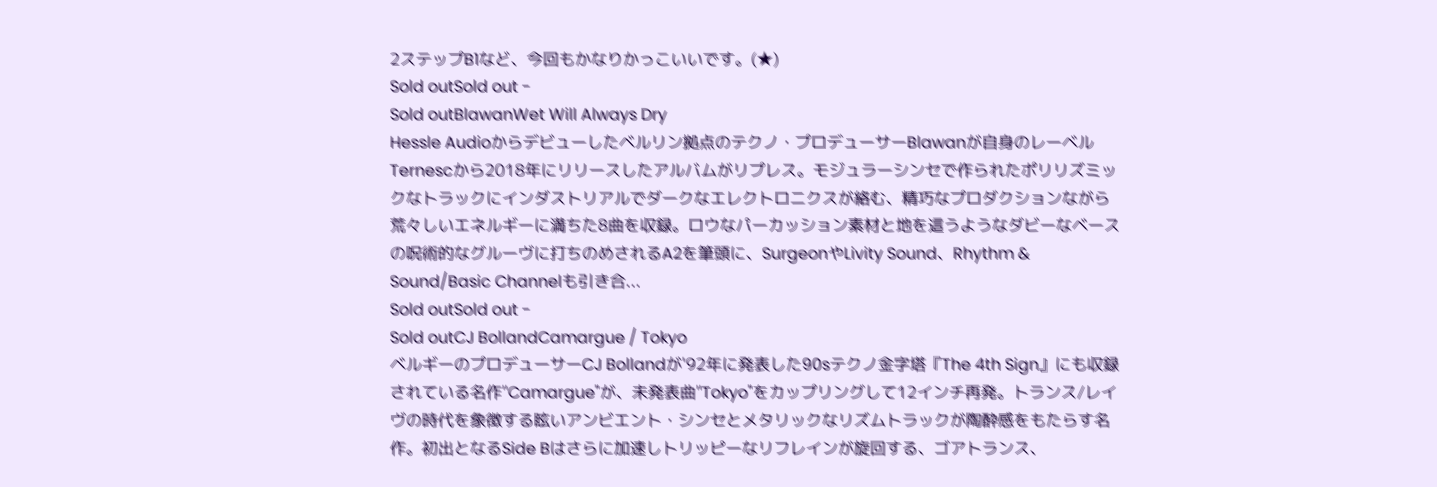2ステップB1など、今回もかなりかっこいいです。(★)
Sold outSold out -
Sold outBlawanWet Will Always Dry
Hessle Audioからデビューしたベルリン拠点のテクノ・プロデューサーBlawanが自身のレーベルTernescから2018年にリリースしたアルバムがリプレス。モジュラーシンセで作られたポリリズミックなトラックにインダストリアルでダークなエレクトロニクスが絡む、精巧なプロダクションながら荒々しいエネルギーに満ちた8曲を収録。ロウなパーカッション素材と地を這うようなダビーなベースの呪術的なグルーヴに打ちのめされるA2を筆頭に、SurgeonやLivity Sound、Rhythm & Sound/Basic Channelも引き合...
Sold outSold out -
Sold outCJ BollandCamargue / Tokyo
ベルギーのプロデューサーCJ Bollandが'92年に発表した90sテクノ金字塔『The 4th Sign』にも収録されている名作"Camargue"が、未発表曲"Tokyo"をカップリングして12インチ再発。トランス/レイヴの時代を象徴する眩いアンビエント・シンセとメタリックなリズムトラックが陶酔感をもたらす名作。初出となるSide Bはさらに加速しトリッピーなリフレインが旋回する、ゴアトランス、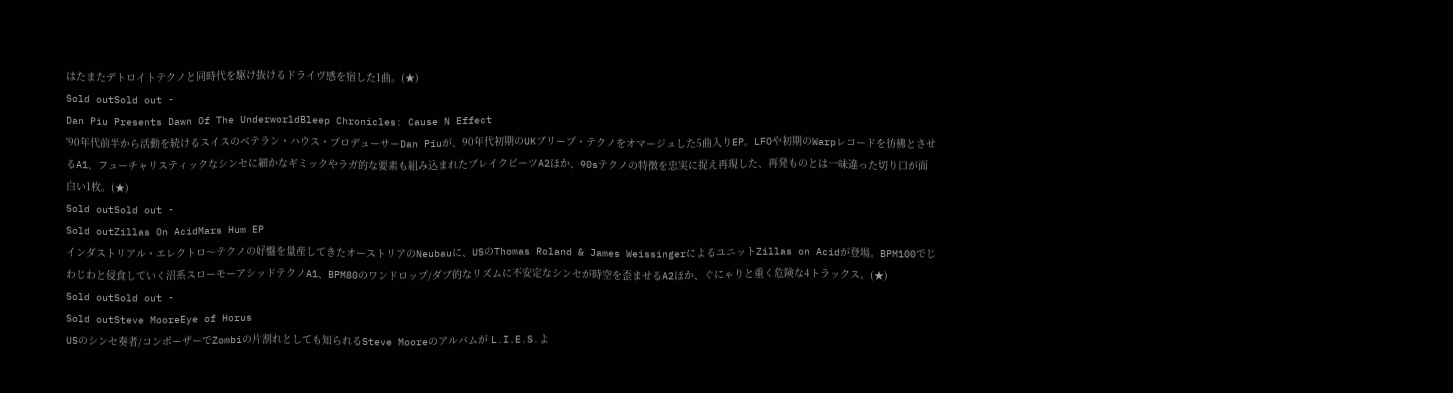はたまたデトロイトテクノと同時代を駆け抜けるドライヴ感を宿した1曲。(★)
Sold outSold out -
Dan Piu Presents Dawn Of The UnderworldBleep Chronicles: Cause N Effect
'90年代前半から活動を続けるスイスのベテラン・ハウス・プロデューサーDan Piuが、90年代初期のUKブリープ・テクノをオマージュした5曲入りEP。LFOや初期のWarpレコードを彷彿とさせるA1、フューチャリスティックなシンセに細かなギミックやラガ的な要素も組み込まれたブレイクビーツA2ほか、90sテクノの特徴を忠実に捉え再現した、再発ものとは一味違った切り口が面白い1枚。(★)
Sold outSold out -
Sold outZillas On AcidMars Hum EP
インダストリアル・エレクトロ〜テクノの好盤を量産してきたオーストリアのNeubauに、USのThomas Roland & James WeissingerによるユニットZillas on Acidが登場。BPM100でじわじわと侵食していく沼系スローモーアシッドテクノA1、BPM80のワンドロップ/ダブ的なリズムに不安定なシンセが時空を歪ませるA2ほか、ぐにゃりと重く危険な4トラックス。(★)
Sold outSold out -
Sold outSteve MooreEye of Horus
USのシンセ奏者/コンポーザーでZombiの片割れとしても知られるSteve Mooreのアルバムが L.I.E.S.よ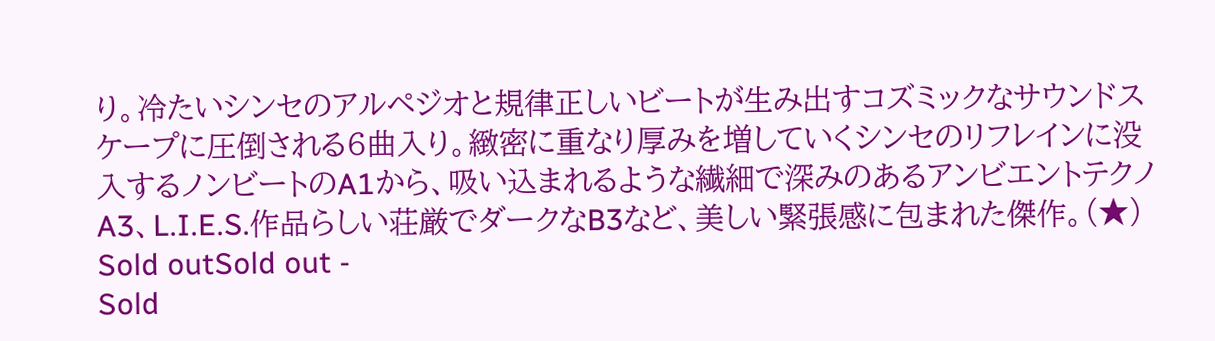り。冷たいシンセのアルペジオと規律正しいビートが生み出すコズミックなサウンドスケープに圧倒される6曲入り。緻密に重なり厚みを増していくシンセのリフレインに没入するノンビートのA1から、吸い込まれるような繊細で深みのあるアンビエントテクノA3、L.I.E.S.作品らしい荘厳でダークなB3など、美しい緊張感に包まれた傑作。(★)
Sold outSold out -
Sold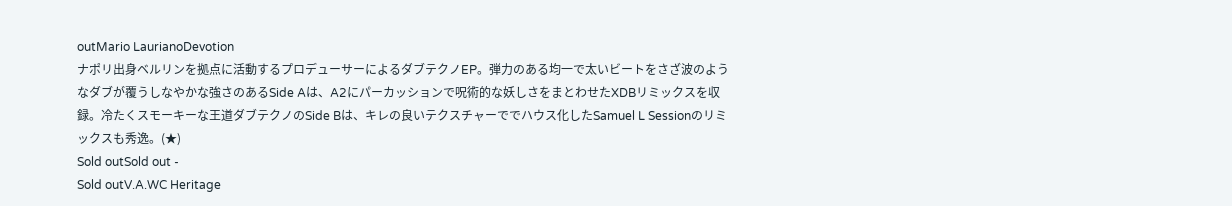outMario LaurianoDevotion
ナポリ出身ベルリンを拠点に活動するプロデューサーによるダブテクノEP。弾力のある均一で太いビートをさざ波のようなダブが覆うしなやかな強さのあるSide Aは、A2にパーカッションで呪術的な妖しさをまとわせたXDBリミックスを収録。冷たくスモーキーな王道ダブテクノのSide Bは、キレの良いテクスチャーででハウス化したSamuel L Sessionのリミックスも秀逸。(★)
Sold outSold out -
Sold outV.A.WC Heritage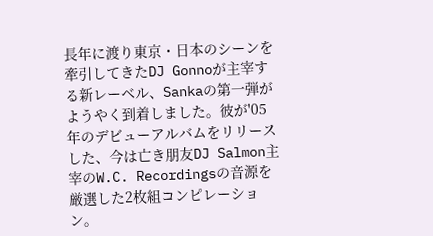長年に渡り東京・日本のシーンを牽引してきたDJ Gonnoが主宰する新レーベル、Sankaの第一弾がようやく到着しました。彼が'05年のデビューアルバムをリリースした、今は亡き朋友DJ Salmon主宰のW.C. Recordingsの音源を厳選した2枚組コンピレーション。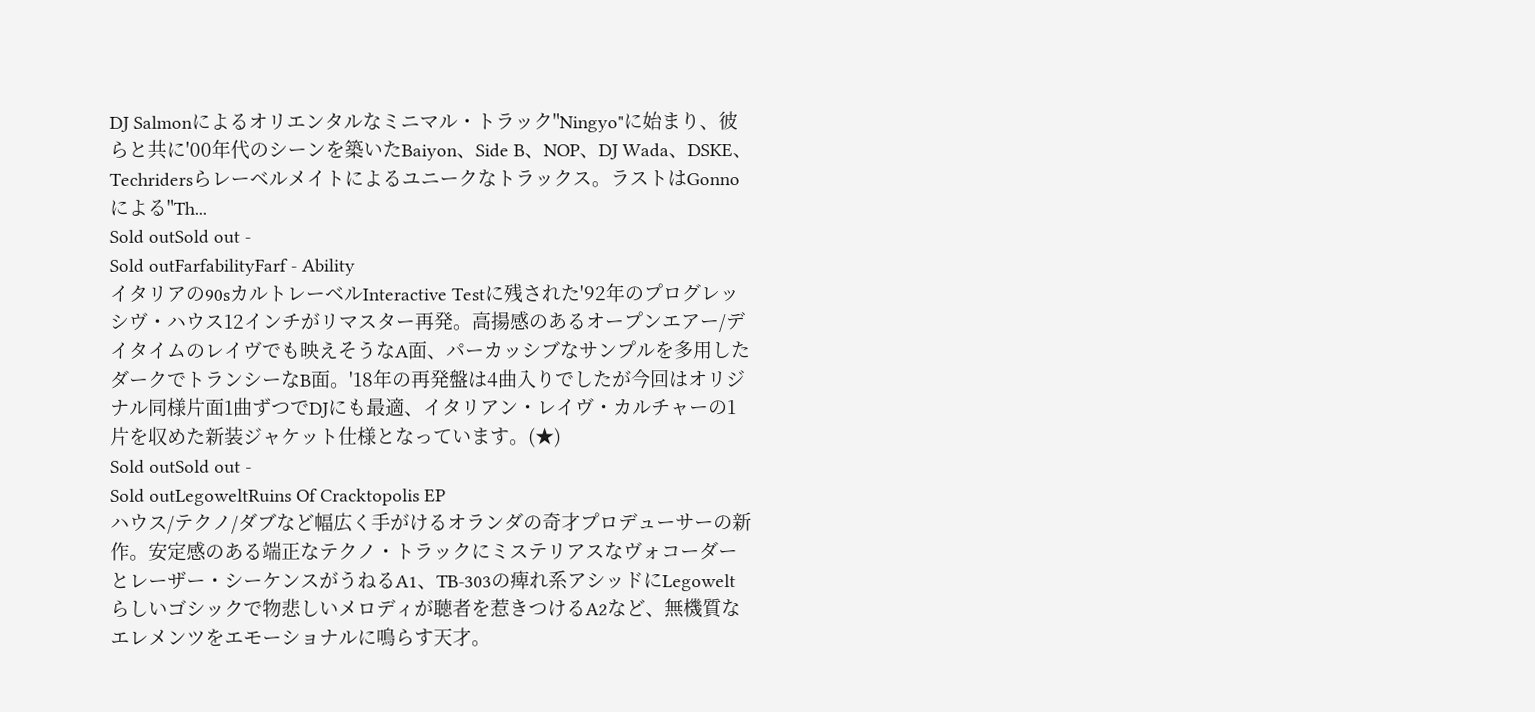DJ Salmonによるオリエンタルなミニマル・トラック"Ningyo"に始まり、彼らと共に'00年代のシーンを築いたBaiyon、Side B、NOP、DJ Wada、DSKE、Techridersらレーベルメイトによるユニークなトラックス。ラストはGonnoによる"Th...
Sold outSold out -
Sold outFarfabilityFarf - Ability
イタリアの90sカルトレーベルInteractive Testに残された'92年のプログレッシヴ・ハウス12インチがリマスター再発。高揚感のあるオープンエアー/デイタイムのレイヴでも映えそうなA面、パーカッシブなサンプルを多用したダークでトランシーなB面。'18年の再発盤は4曲入りでしたが今回はオリジナル同様片面1曲ずつでDJにも最適、イタリアン・レイヴ・カルチャーの1片を収めた新装ジャケット仕様となっています。(★)
Sold outSold out -
Sold outLegoweltRuins Of Cracktopolis EP
ハウス/テクノ/ダブなど幅広く手がけるオランダの奇才プロデューサーの新作。安定感のある端正なテクノ・トラックにミステリアスなヴォコーダーとレーザー・シーケンスがうねるA1、TB-303の痺れ系アシッドにLegoweltらしいゴシックで物悲しいメロディが聴者を惹きつけるA2など、無機質なエレメンツをエモーショナルに鳴らす天才。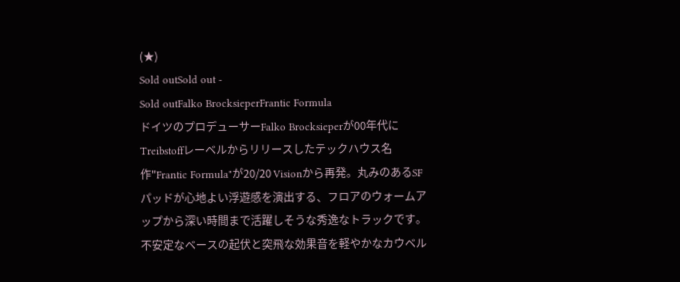(★)
Sold outSold out -
Sold outFalko BrocksieperFrantic Formula
ドイツのプロデューサーFalko Brocksieperが00年代にTreibstoffレーベルからリリースしたテックハウス名作"Frantic Formula"が20/20 Visionから再発。丸みのあるSFパッドが心地よい浮遊感を演出する、フロアのウォームアップから深い時間まで活躍しそうな秀逸なトラックです。不安定なベースの起伏と突飛な効果音を軽やかなカウベル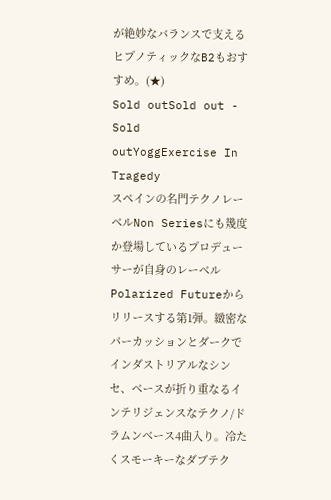が絶妙なバランスで支えるヒプノティックなB2もおすすめ。(★)
Sold outSold out -
Sold outYoggExercise In Tragedy
スペインの名門テクノレーベルNon Seriesにも幾度か登場しているプロデューサーが自身のレーベルPolarized Futureからリリースする第1弾。緻密なパーカッションとダークでインダストリアルなシンセ、ベースが折り重なるインテリジェンスなテクノ/ドラムンベース4曲入り。冷たくスモーキーなダブテク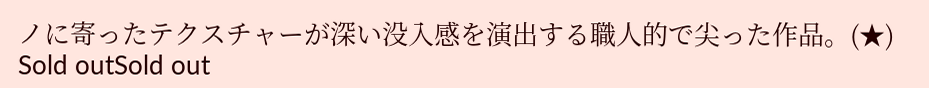ノに寄ったテクスチャーが深い没入感を演出する職人的で尖った作品。(★)
Sold outSold out